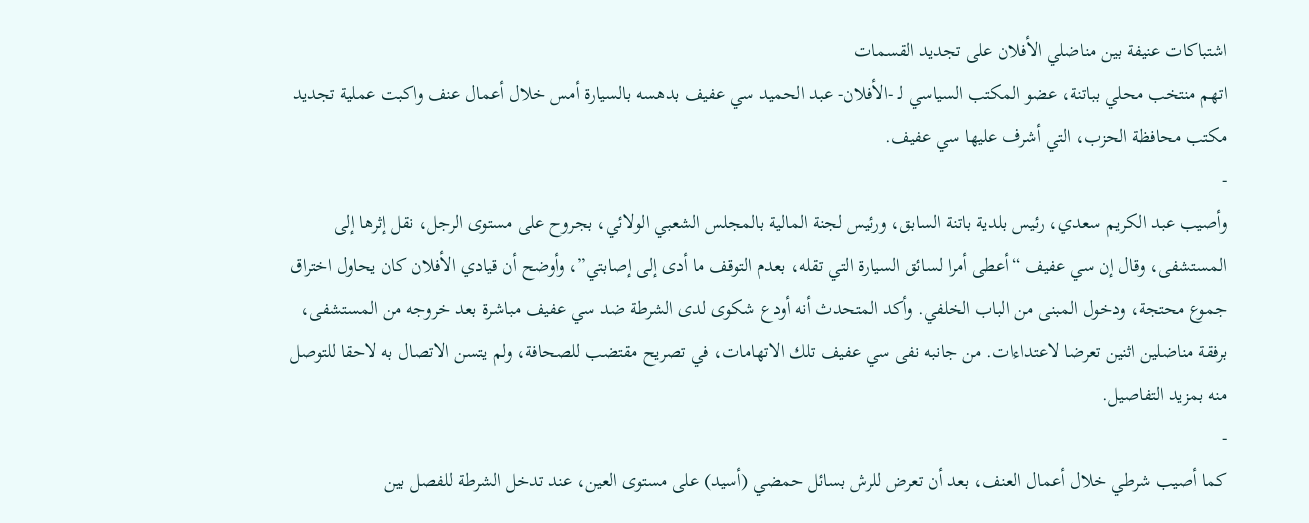اشتباكات عنيفة بين مناضلي الأفلان على تجديد القسمات
اتهم منتخب محلي بباتنة، عضو المكتب السياسي لـ -الأفلان- عبد الحميد سي عفيف بدهسه بالسيارة أمس خلال أعمال عنف واكبت عملية تجديد مكتب محافظة الحزب، التي أشرف عليها سي عفيف.
-
وأصيب عبد الكريم سعدي، رئيس بلدية باتنة السابق، ورئيس لجنة المالية بالمجلس الشعبي الولائي، بجروح على مستوى الرجل، نقل إثرها إلى المستشفى، وقال إن سي عفيف “أعطى أمرا لسائق السيارة التي تقله، بعدم التوقف ما أدى إلى إصابتي”، وأوضح أن قيادي الأفلان كان يحاول اختراق جموع محتجة، ودخول المبنى من الباب الخلفي. وأكد المتحدث أنه أودع شكوى لدى الشرطة ضد سي عفيف مباشرة بعد خروجه من المستشفى، برفقة مناضلين اثنين تعرضا لاعتداءات. من جانبه نفى سي عفيف تلك الاتهامات، في تصريح مقتضب للصحافة، ولم يتسن الاتصال به لاحقا للتوصل منه بمزيد التفاصيل.
-
كما أصيب شرطي خلال أعمال العنف، بعد أن تعرض للرش بسائل حمضي (أسيد) على مستوى العين، عند تدخل الشرطة للفصل بين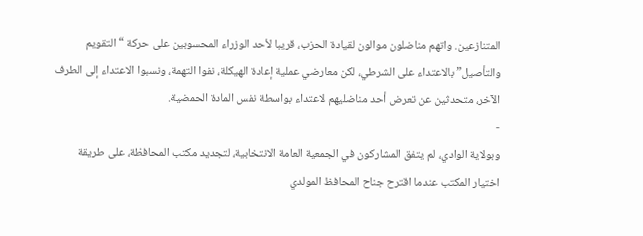المتنازعين. واتهم مناضلون موالون لقيادة الحزب، قريبا لأحد الوزراء المحسوبين على حركة “التقويم والتأصيل” بالاعتداء على الشرطي، لكن معارضي عملية إعادة الهيكلة، نفوا التهمة، ونسبوا الاعتداء إلى الطرف الآخر، متحدثين عن تعرض أحد مناضليهم لاعتداء بواسطة نفس المادة الحمضية.
-
وبولاية الوادي، لم يتفق المشاركون في الجمعية العامة الانتخابية، لتجديد مكتب المحافظة، على طريقة اختيار المكتب عندما اقترح جناح المحافظ المولدي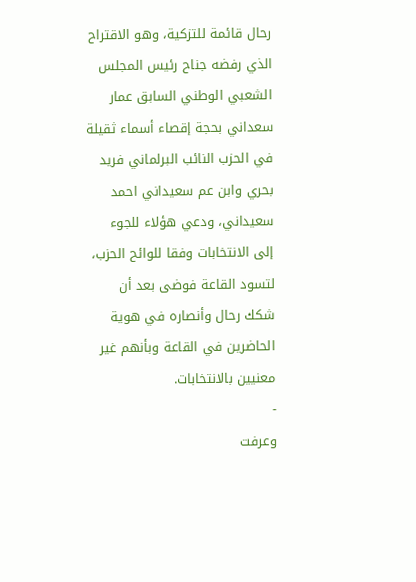رحال قائمة للتزكية، وهو الاقتراح الذي رفضه جناح رئيس المجلس الشعبي الوطني السابق عمار سعداني بحجة إقصاء أسماء ثقيلة في الحزب النائب البرلماني فريد بحري وابن عم سعيداني احمد سعيداني، ودعي هؤلاء للجوء إلى الانتخابات وفقا للوائح الحزب، لتسود القاعة فوضى بعد أن شكك رحال وأنصاره في هوية الحاضرين في القاعة وبأنهم غير معنيين بالانتخابات.
-
وعرفت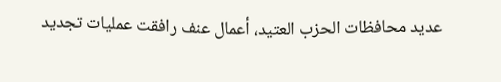عديد محافظات الحزب العتيد، أعمال عنف رافقت عمليات تجديد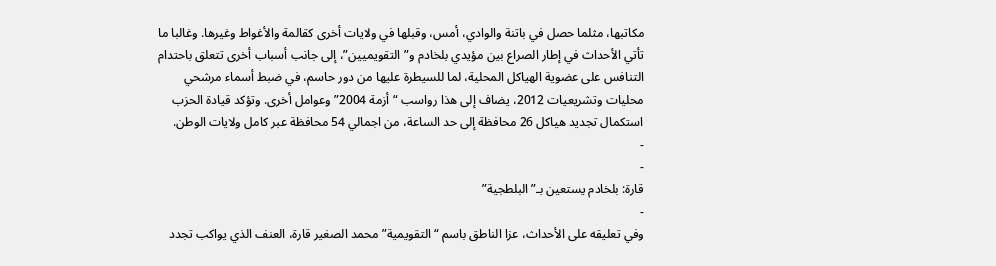مكاتبها، مثلما حصل في باتنة والوادي، أمس، وقبلها في ولايات أخرى كقالمة والأغواط وغيرها. وغالبا ما تأتي الأحداث في إطار الصراع بين مؤيدي بلخادم و”التقويميين”، إلى جانب أسباب أخرى تتعلق باحتدام التنافس على عضوية الهياكل المحلية، لما للسيطرة عليها من دور حاسم، في ضبط أسماء مرشحي محليات وتشريعيات 2012، يضاف إلى هذا رواسب “أزمة 2004” وعوامل أخرى. وتؤكد قيادة الحزب استكمال تجديد هياكل 26 محافظة إلى حد الساعة، من اجمالي 54 محافظة عبر كامل ولايات الوطن.
-
-
قارة: بلخادم يستعين بـ”البلطجية”
-
وفي تعليقه على الأحداث، عزا الناطق باسم “التقويمية” محمد الصغير قارة، العنف الذي يواكب تجدد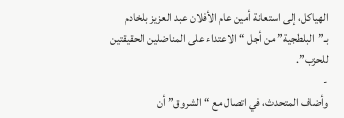الهياكل، إلى استعانة أمين عام الأفلان عبد العزيز بلخادم بـ”البلطجية” من أجل “الاعتداء على المناضلين الحقيقتين للحزب”.
-
وأضاف المتحدث، في اتصال مع “الشروق” أن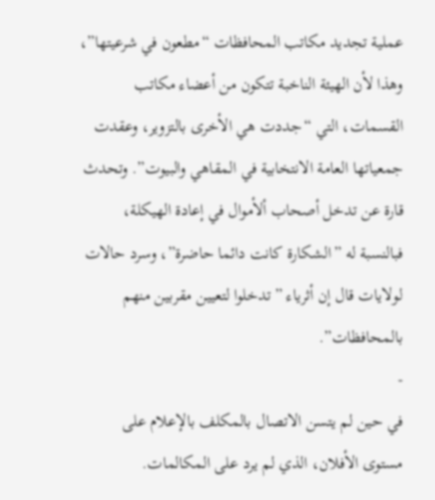عملية تجديد مكاتب المحافظات “مطعون في شرعيتها”، وهذا لأن الهيئة الناخبة تتكون من أعضاء مكاتب القسمات، التي “جددت هي الأخرى بالتزوير، وعقدت جمعياتها العامة الانتخابية في المقاهي والبيوت”. وتحدث قارة عن تدخل أصحاب ألأموال في إعادة الهيكلة، فبالنسبة له ”الشكارة كانت دائما حاضرة”، وسرد حالات لولايات قال إن أثرياء ”تدخلوا لتعيين مقربين منهم بالمحافظات”.
-
في حين لم يتسن الاتصال بالمكلف بالإعلام على مستوى الأفلان، الذي لم يرد على المكالمات.